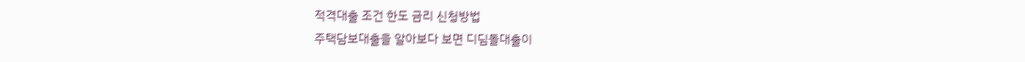적격대출 조건 한도 금리 신청방법
주택담보대출을 알아보다 보면 디딤돌대출이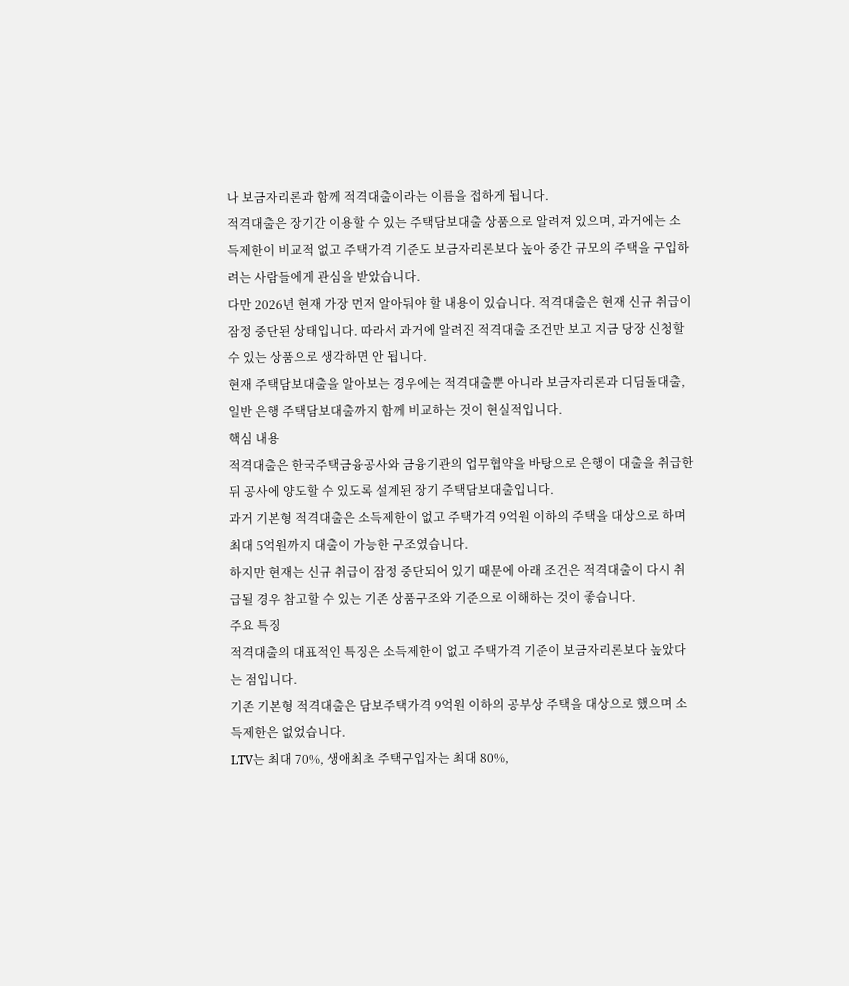나 보금자리론과 함께 적격대출이라는 이름을 접하게 됩니다.
적격대출은 장기간 이용할 수 있는 주택담보대출 상품으로 알려져 있으며, 과거에는 소득제한이 비교적 없고 주택가격 기준도 보금자리론보다 높아 중간 규모의 주택을 구입하려는 사람들에게 관심을 받았습니다.
다만 2026년 현재 가장 먼저 알아둬야 할 내용이 있습니다. 적격대출은 현재 신규 취급이 잠정 중단된 상태입니다. 따라서 과거에 알려진 적격대출 조건만 보고 지금 당장 신청할 수 있는 상품으로 생각하면 안 됩니다.
현재 주택담보대출을 알아보는 경우에는 적격대출뿐 아니라 보금자리론과 디딤돌대출, 일반 은행 주택담보대출까지 함께 비교하는 것이 현실적입니다.
핵심 내용
적격대출은 한국주택금융공사와 금융기관의 업무협약을 바탕으로 은행이 대출을 취급한 뒤 공사에 양도할 수 있도록 설계된 장기 주택담보대출입니다.
과거 기본형 적격대출은 소득제한이 없고 주택가격 9억원 이하의 주택을 대상으로 하며 최대 5억원까지 대출이 가능한 구조였습니다.
하지만 현재는 신규 취급이 잠정 중단되어 있기 때문에 아래 조건은 적격대출이 다시 취급될 경우 참고할 수 있는 기존 상품구조와 기준으로 이해하는 것이 좋습니다.
주요 특징
적격대출의 대표적인 특징은 소득제한이 없고 주택가격 기준이 보금자리론보다 높았다는 점입니다.
기존 기본형 적격대출은 담보주택가격 9억원 이하의 공부상 주택을 대상으로 했으며 소득제한은 없었습니다.
LTV는 최대 70%, 생애최초 주택구입자는 최대 80%,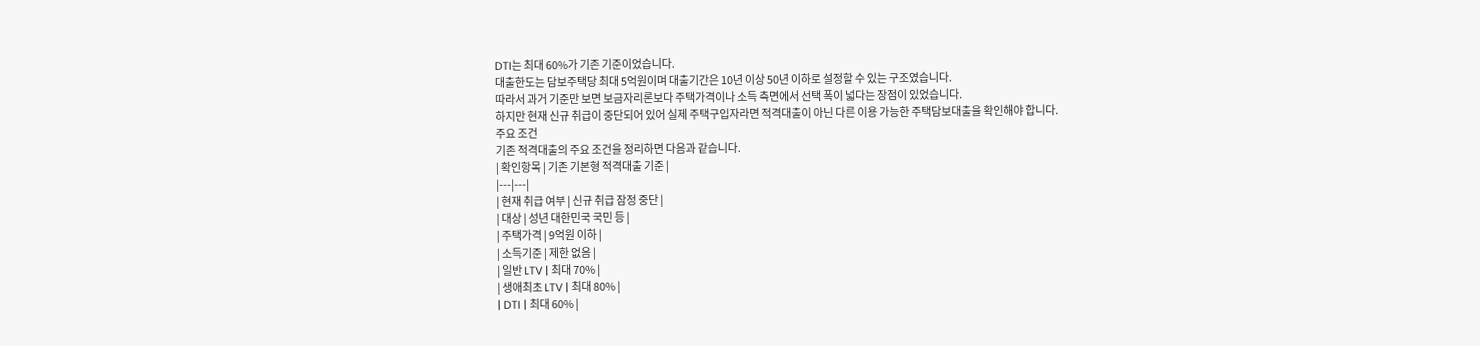DTI는 최대 60%가 기존 기준이었습니다.
대출한도는 담보주택당 최대 5억원이며 대출기간은 10년 이상 50년 이하로 설정할 수 있는 구조였습니다.
따라서 과거 기준만 보면 보금자리론보다 주택가격이나 소득 측면에서 선택 폭이 넓다는 장점이 있었습니다.
하지만 현재 신규 취급이 중단되어 있어 실제 주택구입자라면 적격대출이 아닌 다른 이용 가능한 주택담보대출을 확인해야 합니다.
주요 조건
기존 적격대출의 주요 조건을 정리하면 다음과 같습니다.
| 확인항목 | 기존 기본형 적격대출 기준 |
|---|---|
| 현재 취급 여부 | 신규 취급 잠정 중단 |
| 대상 | 성년 대한민국 국민 등 |
| 주택가격 | 9억원 이하 |
| 소득기준 | 제한 없음 |
| 일반 LTV | 최대 70% |
| 생애최초 LTV | 최대 80% |
| DTI | 최대 60% |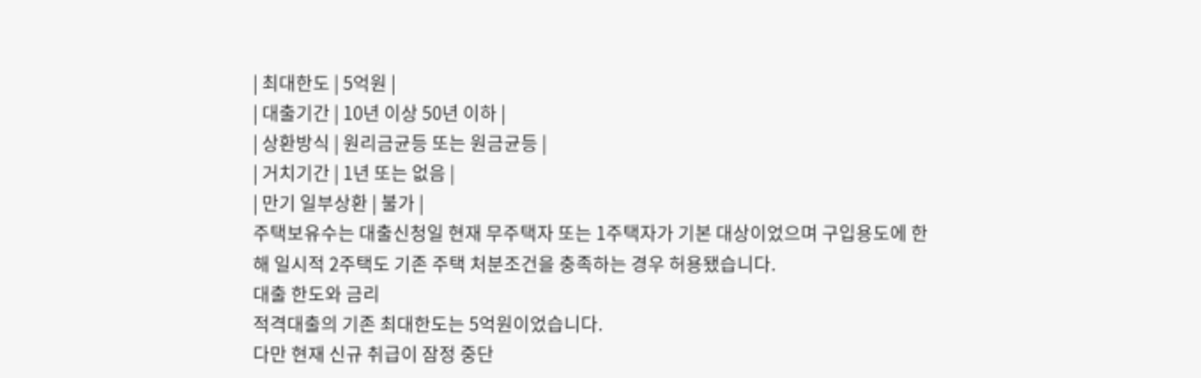| 최대한도 | 5억원 |
| 대출기간 | 10년 이상 50년 이하 |
| 상환방식 | 원리금균등 또는 원금균등 |
| 거치기간 | 1년 또는 없음 |
| 만기 일부상환 | 불가 |
주택보유수는 대출신청일 현재 무주택자 또는 1주택자가 기본 대상이었으며 구입용도에 한해 일시적 2주택도 기존 주택 처분조건을 충족하는 경우 허용됐습니다.
대출 한도와 금리
적격대출의 기존 최대한도는 5억원이었습니다.
다만 현재 신규 취급이 잠정 중단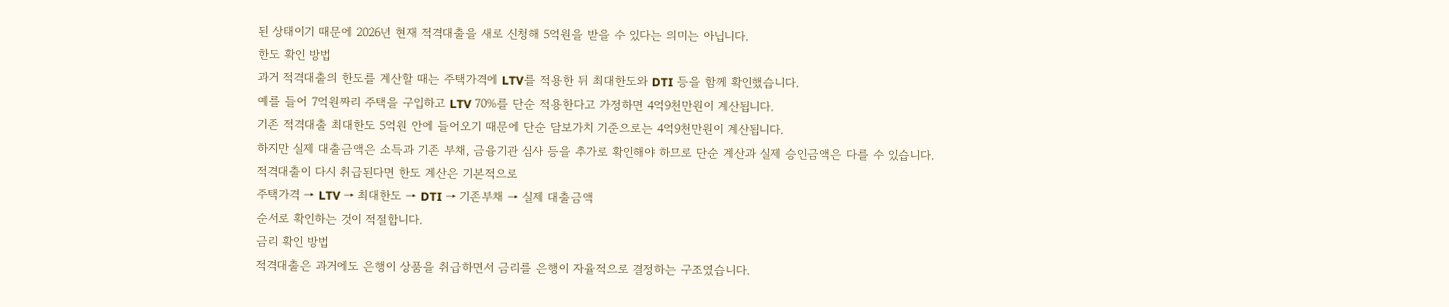된 상태이기 때문에 2026년 현재 적격대출을 새로 신청해 5억원을 받을 수 있다는 의미는 아닙니다.
한도 확인 방법
과거 적격대출의 한도를 계산할 때는 주택가격에 LTV를 적용한 뒤 최대한도와 DTI 등을 함께 확인했습니다.
예를 들어 7억원짜리 주택을 구입하고 LTV 70%를 단순 적용한다고 가정하면 4억9천만원이 계산됩니다.
기존 적격대출 최대한도 5억원 안에 들어오기 때문에 단순 담보가치 기준으로는 4억9천만원이 계산됩니다.
하지만 실제 대출금액은 소득과 기존 부채, 금융기관 심사 등을 추가로 확인해야 하므로 단순 계산과 실제 승인금액은 다를 수 있습니다.
적격대출이 다시 취급된다면 한도 계산은 기본적으로
주택가격 → LTV → 최대한도 → DTI → 기존부채 → 실제 대출금액
순서로 확인하는 것이 적절합니다.
금리 확인 방법
적격대출은 과거에도 은행이 상품을 취급하면서 금리를 은행이 자율적으로 결정하는 구조였습니다.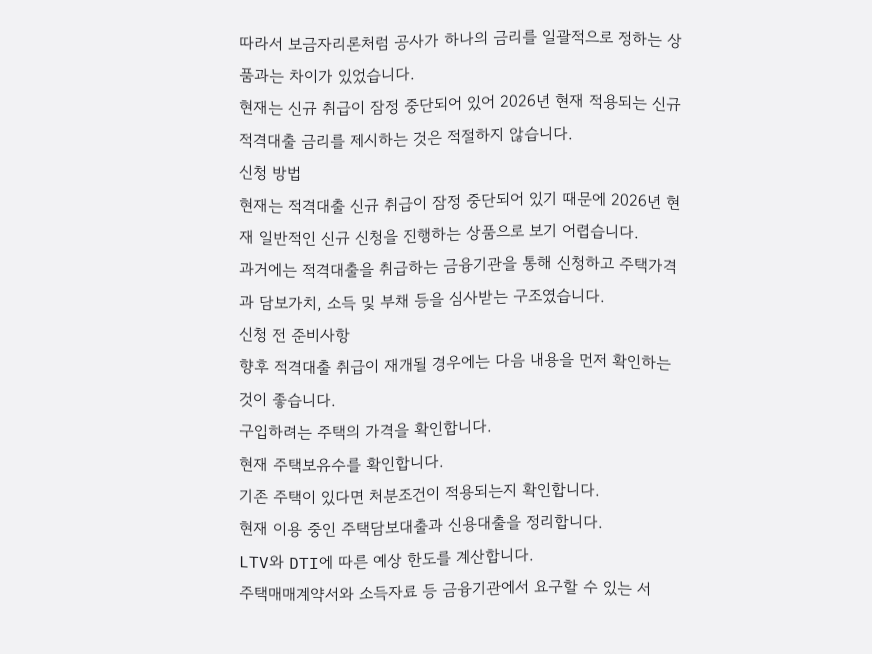따라서 보금자리론처럼 공사가 하나의 금리를 일괄적으로 정하는 상품과는 차이가 있었습니다.
현재는 신규 취급이 잠정 중단되어 있어 2026년 현재 적용되는 신규 적격대출 금리를 제시하는 것은 적절하지 않습니다.
신청 방법
현재는 적격대출 신규 취급이 잠정 중단되어 있기 때문에 2026년 현재 일반적인 신규 신청을 진행하는 상품으로 보기 어렵습니다.
과거에는 적격대출을 취급하는 금융기관을 통해 신청하고 주택가격과 담보가치, 소득 및 부채 등을 심사받는 구조였습니다.
신청 전 준비사항
향후 적격대출 취급이 재개될 경우에는 다음 내용을 먼저 확인하는 것이 좋습니다.
구입하려는 주택의 가격을 확인합니다.
현재 주택보유수를 확인합니다.
기존 주택이 있다면 처분조건이 적용되는지 확인합니다.
현재 이용 중인 주택담보대출과 신용대출을 정리합니다.
LTV와 DTI에 따른 예상 한도를 계산합니다.
주택매매계약서와 소득자료 등 금융기관에서 요구할 수 있는 서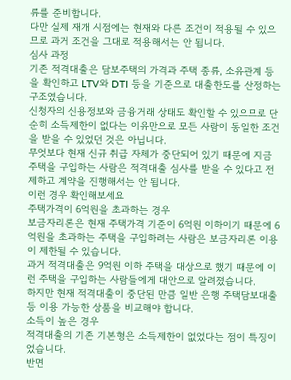류를 준비합니다.
다만 실제 재개 시점에는 현재와 다른 조건이 적용될 수 있으므로 과거 조건을 그대로 적용해서는 안 됩니다.
심사 과정
기존 적격대출은 담보주택의 가격과 주택 종류, 소유관계 등을 확인하고 LTV와 DTI 등을 기준으로 대출한도를 산정하는 구조였습니다.
신청자의 신용정보와 금융거래 상태도 확인할 수 있으므로 단순히 소득제한이 없다는 이유만으로 모든 사람이 동일한 조건을 받을 수 있었던 것은 아닙니다.
무엇보다 현재 신규 취급 자체가 중단되어 있기 때문에 지금 주택을 구입하는 사람은 적격대출 심사를 받을 수 있다고 전제하고 계약을 진행해서는 안 됩니다.
이런 경우 확인해보세요
주택가격이 6억원을 초과하는 경우
보금자리론은 현재 주택가격 기준이 6억원 이하이기 때문에 6억원을 초과하는 주택을 구입하려는 사람은 보금자리론 이용이 제한될 수 있습니다.
과거 적격대출은 9억원 이하 주택을 대상으로 했기 때문에 이런 주택을 구입하는 사람들에게 대안으로 알려졌습니다.
하지만 현재 적격대출이 중단된 만큼 일반 은행 주택담보대출 등 이용 가능한 상품을 비교해야 합니다.
소득이 높은 경우
적격대출의 기존 기본형은 소득제한이 없었다는 점이 특징이었습니다.
반면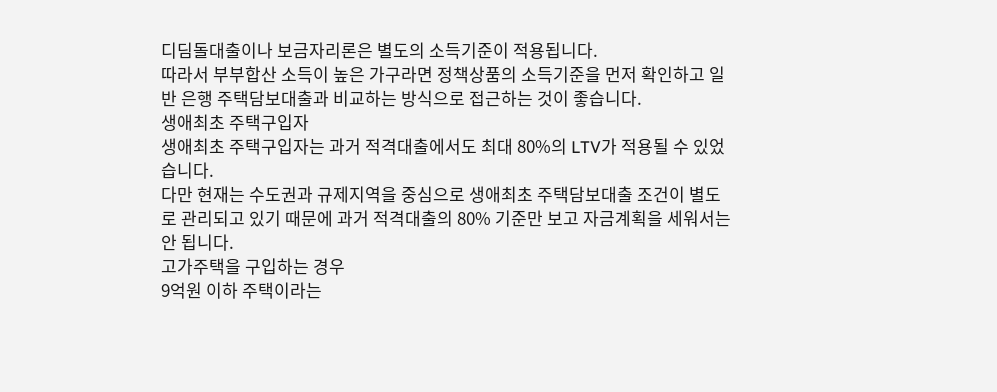디딤돌대출이나 보금자리론은 별도의 소득기준이 적용됩니다.
따라서 부부합산 소득이 높은 가구라면 정책상품의 소득기준을 먼저 확인하고 일반 은행 주택담보대출과 비교하는 방식으로 접근하는 것이 좋습니다.
생애최초 주택구입자
생애최초 주택구입자는 과거 적격대출에서도 최대 80%의 LTV가 적용될 수 있었습니다.
다만 현재는 수도권과 규제지역을 중심으로 생애최초 주택담보대출 조건이 별도로 관리되고 있기 때문에 과거 적격대출의 80% 기준만 보고 자금계획을 세워서는 안 됩니다.
고가주택을 구입하는 경우
9억원 이하 주택이라는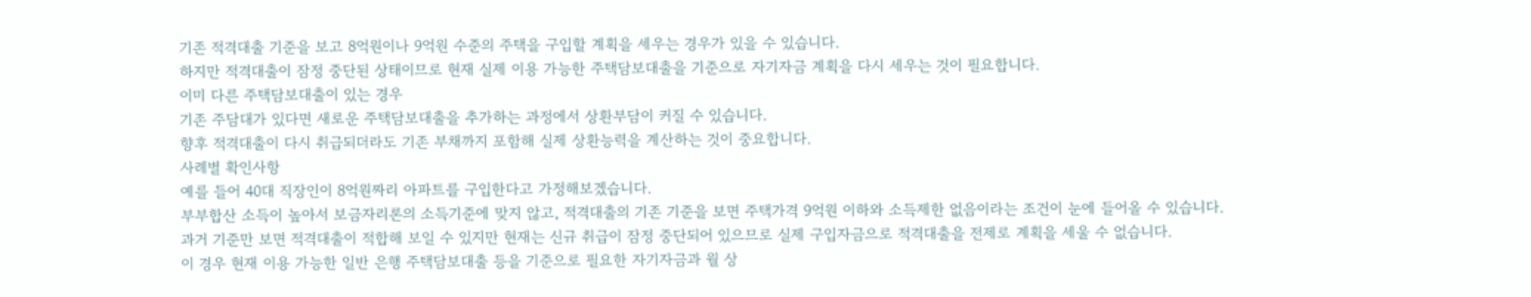기존 적격대출 기준을 보고 8억원이나 9억원 수준의 주택을 구입할 계획을 세우는 경우가 있을 수 있습니다.
하지만 적격대출이 잠정 중단된 상태이므로 현재 실제 이용 가능한 주택담보대출을 기준으로 자기자금 계획을 다시 세우는 것이 필요합니다.
이미 다른 주택담보대출이 있는 경우
기존 주담대가 있다면 새로운 주택담보대출을 추가하는 과정에서 상환부담이 커질 수 있습니다.
향후 적격대출이 다시 취급되더라도 기존 부채까지 포함해 실제 상환능력을 계산하는 것이 중요합니다.
사례별 확인사항
예를 들어 40대 직장인이 8억원짜리 아파트를 구입한다고 가정해보겠습니다.
부부합산 소득이 높아서 보금자리론의 소득기준에 맞지 않고, 적격대출의 기존 기준을 보면 주택가격 9억원 이하와 소득제한 없음이라는 조건이 눈에 들어올 수 있습니다.
과거 기준만 보면 적격대출이 적합해 보일 수 있지만 현재는 신규 취급이 잠정 중단되어 있으므로 실제 구입자금으로 적격대출을 전제로 계획을 세울 수 없습니다.
이 경우 현재 이용 가능한 일반 은행 주택담보대출 등을 기준으로 필요한 자기자금과 월 상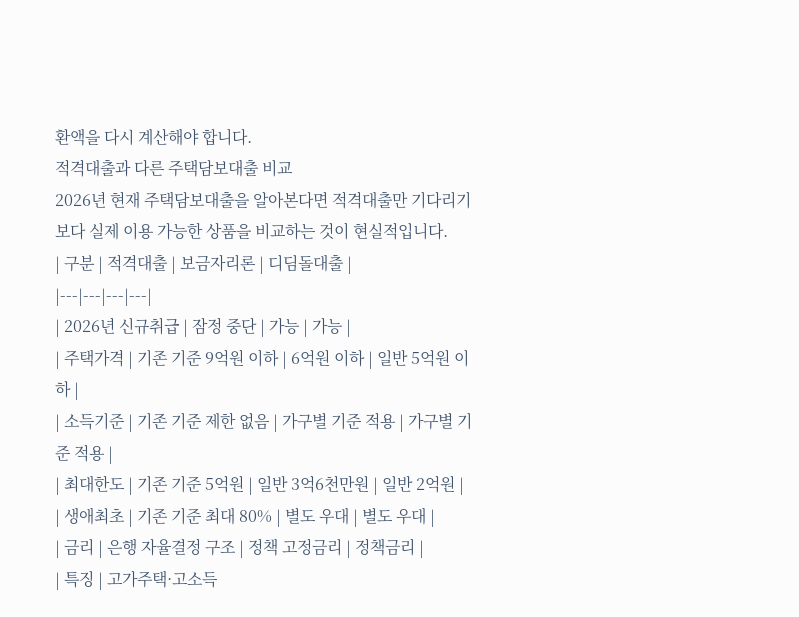환액을 다시 계산해야 합니다.
적격대출과 다른 주택담보대출 비교
2026년 현재 주택담보대출을 알아본다면 적격대출만 기다리기보다 실제 이용 가능한 상품을 비교하는 것이 현실적입니다.
| 구분 | 적격대출 | 보금자리론 | 디딤돌대출 |
|---|---|---|---|
| 2026년 신규취급 | 잠정 중단 | 가능 | 가능 |
| 주택가격 | 기존 기준 9억원 이하 | 6억원 이하 | 일반 5억원 이하 |
| 소득기준 | 기존 기준 제한 없음 | 가구별 기준 적용 | 가구별 기준 적용 |
| 최대한도 | 기존 기준 5억원 | 일반 3억6천만원 | 일반 2억원 |
| 생애최초 | 기존 기준 최대 80% | 별도 우대 | 별도 우대 |
| 금리 | 은행 자율결정 구조 | 정책 고정금리 | 정책금리 |
| 특징 | 고가주택·고소득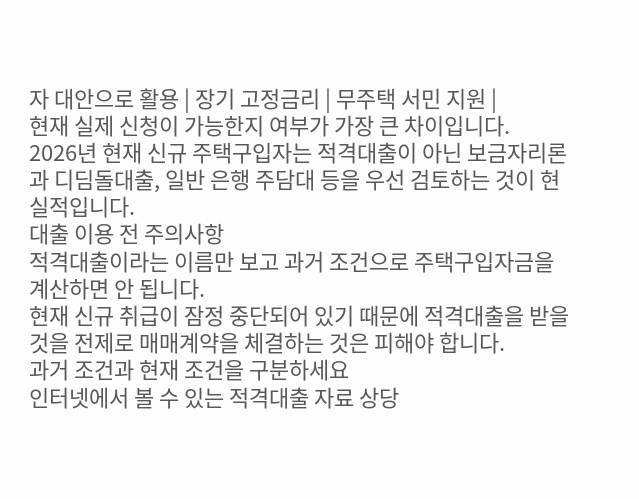자 대안으로 활용 | 장기 고정금리 | 무주택 서민 지원 |
현재 실제 신청이 가능한지 여부가 가장 큰 차이입니다.
2026년 현재 신규 주택구입자는 적격대출이 아닌 보금자리론과 디딤돌대출, 일반 은행 주담대 등을 우선 검토하는 것이 현실적입니다.
대출 이용 전 주의사항
적격대출이라는 이름만 보고 과거 조건으로 주택구입자금을 계산하면 안 됩니다.
현재 신규 취급이 잠정 중단되어 있기 때문에 적격대출을 받을 것을 전제로 매매계약을 체결하는 것은 피해야 합니다.
과거 조건과 현재 조건을 구분하세요
인터넷에서 볼 수 있는 적격대출 자료 상당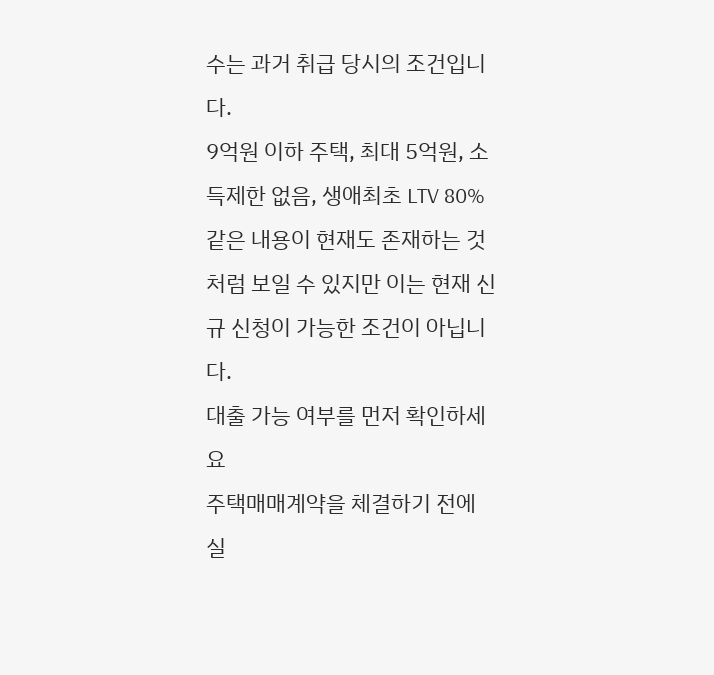수는 과거 취급 당시의 조건입니다.
9억원 이하 주택, 최대 5억원, 소득제한 없음, 생애최초 LTV 80% 같은 내용이 현재도 존재하는 것처럼 보일 수 있지만 이는 현재 신규 신청이 가능한 조건이 아닙니다.
대출 가능 여부를 먼저 확인하세요
주택매매계약을 체결하기 전에 실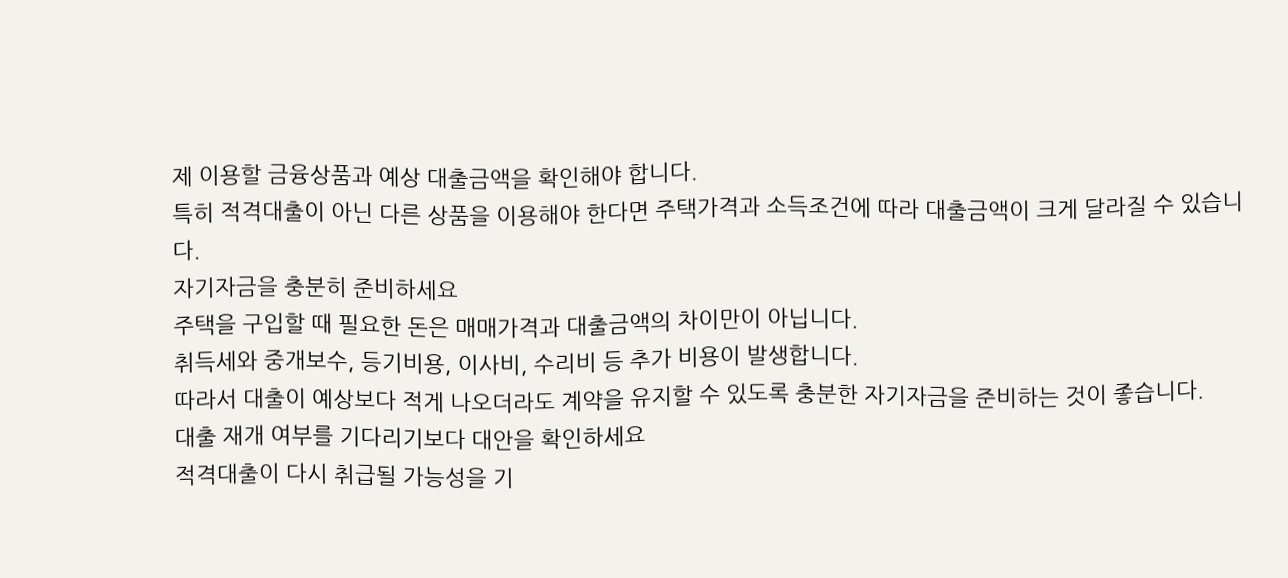제 이용할 금융상품과 예상 대출금액을 확인해야 합니다.
특히 적격대출이 아닌 다른 상품을 이용해야 한다면 주택가격과 소득조건에 따라 대출금액이 크게 달라질 수 있습니다.
자기자금을 충분히 준비하세요
주택을 구입할 때 필요한 돈은 매매가격과 대출금액의 차이만이 아닙니다.
취득세와 중개보수, 등기비용, 이사비, 수리비 등 추가 비용이 발생합니다.
따라서 대출이 예상보다 적게 나오더라도 계약을 유지할 수 있도록 충분한 자기자금을 준비하는 것이 좋습니다.
대출 재개 여부를 기다리기보다 대안을 확인하세요
적격대출이 다시 취급될 가능성을 기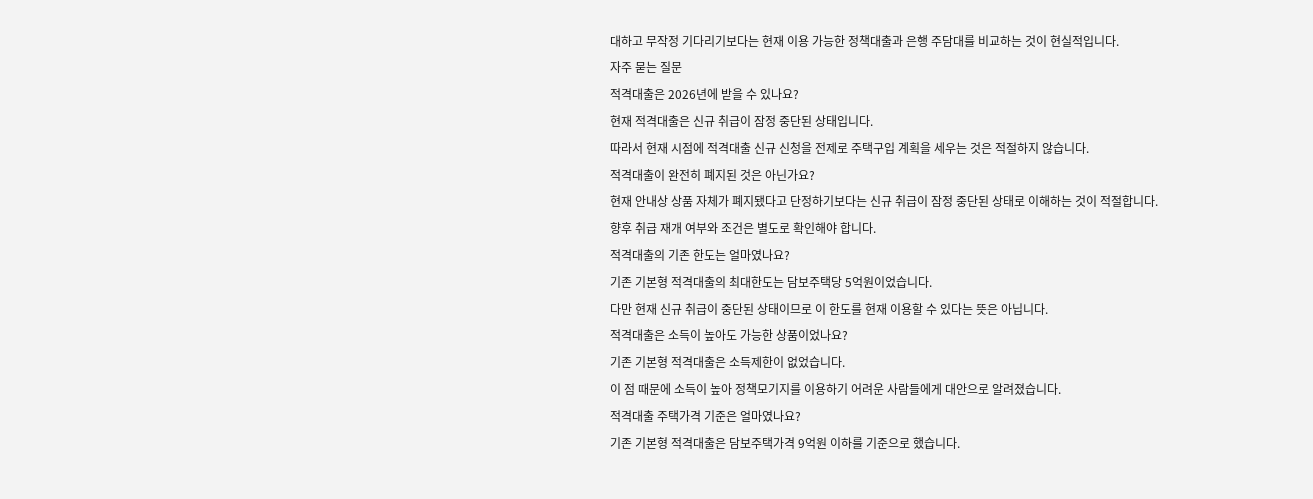대하고 무작정 기다리기보다는 현재 이용 가능한 정책대출과 은행 주담대를 비교하는 것이 현실적입니다.
자주 묻는 질문
적격대출은 2026년에 받을 수 있나요?
현재 적격대출은 신규 취급이 잠정 중단된 상태입니다.
따라서 현재 시점에 적격대출 신규 신청을 전제로 주택구입 계획을 세우는 것은 적절하지 않습니다.
적격대출이 완전히 폐지된 것은 아닌가요?
현재 안내상 상품 자체가 폐지됐다고 단정하기보다는 신규 취급이 잠정 중단된 상태로 이해하는 것이 적절합니다.
향후 취급 재개 여부와 조건은 별도로 확인해야 합니다.
적격대출의 기존 한도는 얼마였나요?
기존 기본형 적격대출의 최대한도는 담보주택당 5억원이었습니다.
다만 현재 신규 취급이 중단된 상태이므로 이 한도를 현재 이용할 수 있다는 뜻은 아닙니다.
적격대출은 소득이 높아도 가능한 상품이었나요?
기존 기본형 적격대출은 소득제한이 없었습니다.
이 점 때문에 소득이 높아 정책모기지를 이용하기 어려운 사람들에게 대안으로 알려졌습니다.
적격대출 주택가격 기준은 얼마였나요?
기존 기본형 적격대출은 담보주택가격 9억원 이하를 기준으로 했습니다.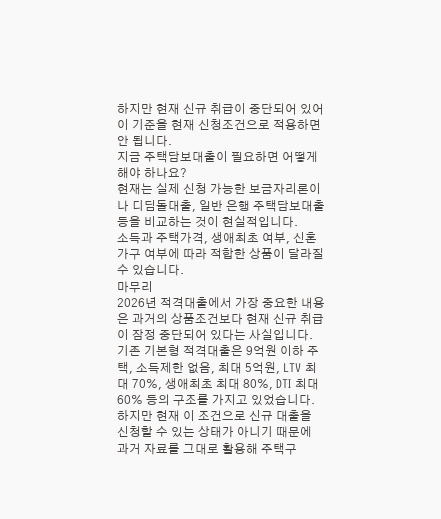하지만 현재 신규 취급이 중단되어 있어 이 기준을 현재 신청조건으로 적용하면 안 됩니다.
지금 주택담보대출이 필요하면 어떻게 해야 하나요?
현재는 실제 신청 가능한 보금자리론이나 디딤돌대출, 일반 은행 주택담보대출 등을 비교하는 것이 현실적입니다.
소득과 주택가격, 생애최초 여부, 신혼가구 여부에 따라 적합한 상품이 달라질 수 있습니다.
마무리
2026년 적격대출에서 가장 중요한 내용은 과거의 상품조건보다 현재 신규 취급이 잠정 중단되어 있다는 사실입니다.
기존 기본형 적격대출은 9억원 이하 주택, 소득제한 없음, 최대 5억원, LTV 최대 70%, 생애최초 최대 80%, DTI 최대 60% 등의 구조를 가지고 있었습니다.
하지만 현재 이 조건으로 신규 대출을 신청할 수 있는 상태가 아니기 때문에 과거 자료를 그대로 활용해 주택구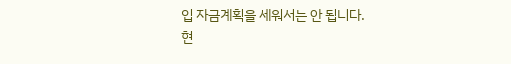입 자금계획을 세워서는 안 됩니다.
현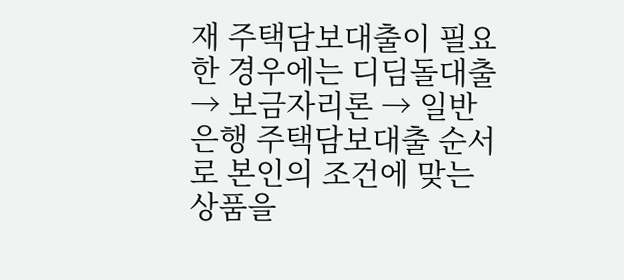재 주택담보대출이 필요한 경우에는 디딤돌대출 → 보금자리론 → 일반 은행 주택담보대출 순서로 본인의 조건에 맞는 상품을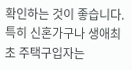확인하는 것이 좋습니다.
특히 신혼가구나 생애최초 주택구입자는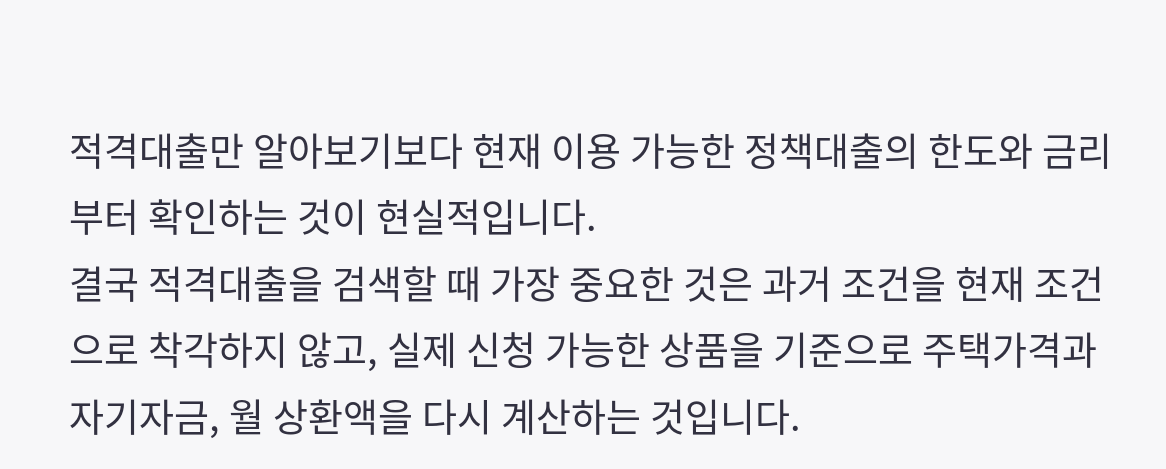적격대출만 알아보기보다 현재 이용 가능한 정책대출의 한도와 금리부터 확인하는 것이 현실적입니다.
결국 적격대출을 검색할 때 가장 중요한 것은 과거 조건을 현재 조건으로 착각하지 않고, 실제 신청 가능한 상품을 기준으로 주택가격과 자기자금, 월 상환액을 다시 계산하는 것입니다.